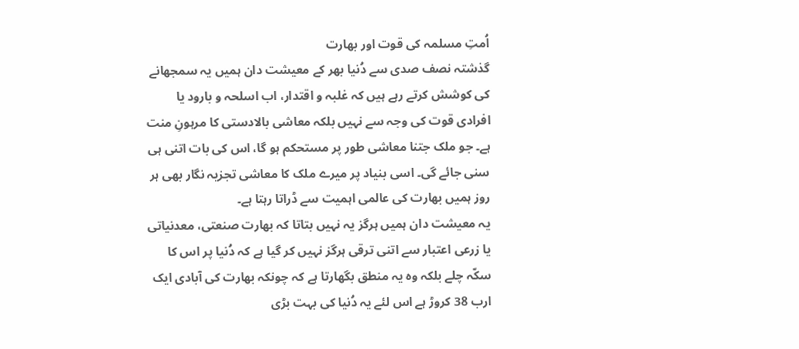اُمتِ مسلمہ کی قوت اور بھارت
گذشتہ نصف صدی سے دُنیا بھر کے معیشت دان ہمیں یہ سمجھانے کی کوشش کرتے رہے ہیں کہ غلبہ و اقتدار، اب اسلحہ و بارود یا افرادی قوت کی وجہ سے نہیں بلکہ معاشی بالادستی کا مرہونِ منت ہے۔ جو ملک جتنا معاشی طور پر مستحکم ہو گا، اس کی بات اتنی ہی سنی جائے گی۔ اسی بنیاد پر میرے ملک کا معاشی تجزیہ نگار بھی ہر روز ہمیں بھارت کی عالمی اہمیت سے ڈراتا رہتا ہے۔
یہ معیشت دان ہمیں ہرگز یہ نہیں بتاتا کہ بھارت صنعتی، معدنیاتی یا زرعی اعتبار سے اتنی ترقی ہرگز نہیں کر گیا ہے کہ دُنیا پر اس کا سکّہ چلے بلکہ وہ یہ منطق بگھارتا ہے کہ چونکہ بھارت کی آبادی ایک ارب 38 کروڑ ہے اس لئے یہ دُنیا کی بہت بڑی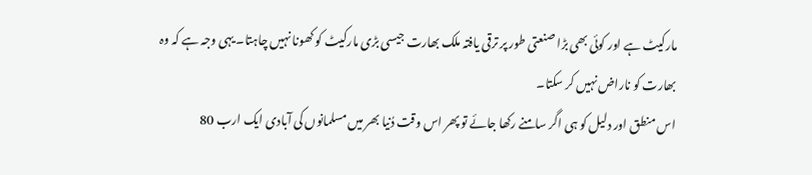مارکیٹ ہے اور کوئی بھی بڑا صنعتی طور پر ترقی یافتہ ملک بھارت جیسی بڑی مارکیٹ کو کھونا نہیں چاہتا۔ یہی وجہ ہے کہ وہ بھارت کو ناراض نہیں کر سکتا۔
اس منطق اور دلیل کو ہی اگر سامنے رکھا جائے تو پھر اس وقت دُنیا بھر میں مسلمانوں کی آبادی ایک ارب 80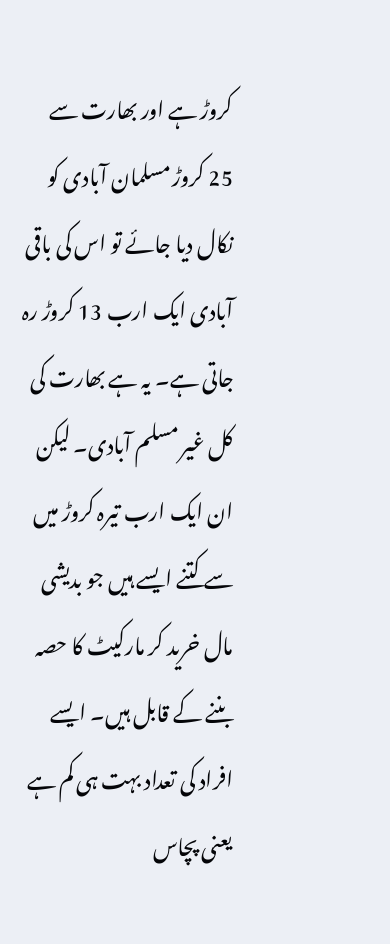کروڑ ہے اور بھارت سے 25 کروڑ مسلمان آبادی کو نکال دیا جائے تو اس کی باقی آبادی ایک ارب 13 کروڑ رہ جاتی ہے۔ یہ ہے بھارت کی کل غیر مسلم آبادی۔ لیکن ان ایک ارب تیرہ کروڑ میں سے کتنے ایسے ہیں جو بدیشی مال خرید کر مارکیٹ کا حصہ بننے کے قابل ہیں۔ ایسے افراد کی تعداد بہت ہی کم ہے یعنی پچاس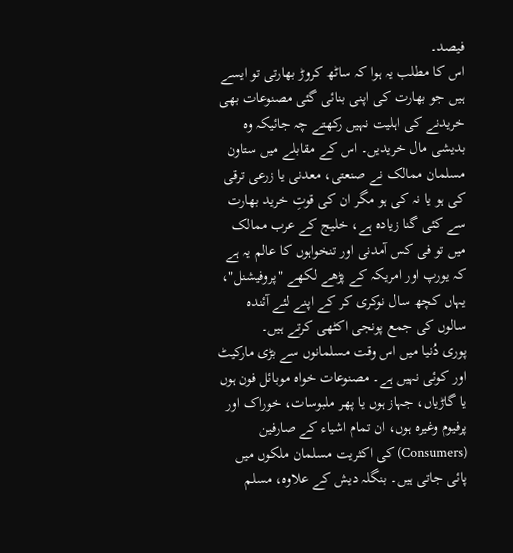فیصد۔
اس کا مطلب یہ ہوا کہ ساٹھ کروڑ بھارتی تو ایسے ہیں جو بھارت کی اپنی بنائی گئی مصنوعات بھی خریدنے کی اہلیت نہیں رکھتے چہ جائیکہ وہ بدیشی مال خریدیں۔ اس کے مقابلے میں ستاون مسلمان ممالک نے صنعتی، معدنی یا زرعی ترقی کی ہو یا نہ کی ہو مگر ان کی قوتِ خرید بھارت سے کئی گنا زیادہ ہے، خلیج کے عرب ممالک میں تو فی کس آمدنی اور تنخواہوں کا عالم یہ ہے کہ یورپ اور امریکہ کے پڑھے لکھے "پروفیشنل"، یہاں کچھ سال نوکری کر کے اپنے لئے آئندہ سالوں کی جمع پونجی اکٹھی کرتے ہیں۔
پوری دُنیا میں اس وقت مسلمانوں سے بڑی مارکیٹ اور کوئی نہیں ہے۔ مصنوعات خواہ موبائل فون ہوں یا گاڑیاں، جہاز ہوں یا پھر ملبوسات، خوراک اور پرفیوم وغیرہ ہوں، ان تمام اشیاء کے صارفین (Consumers) کی اکثریت مسلمان ملکوں میں پائی جاتی ہیں۔ بنگلہ دیش کے علاوہ، مسلم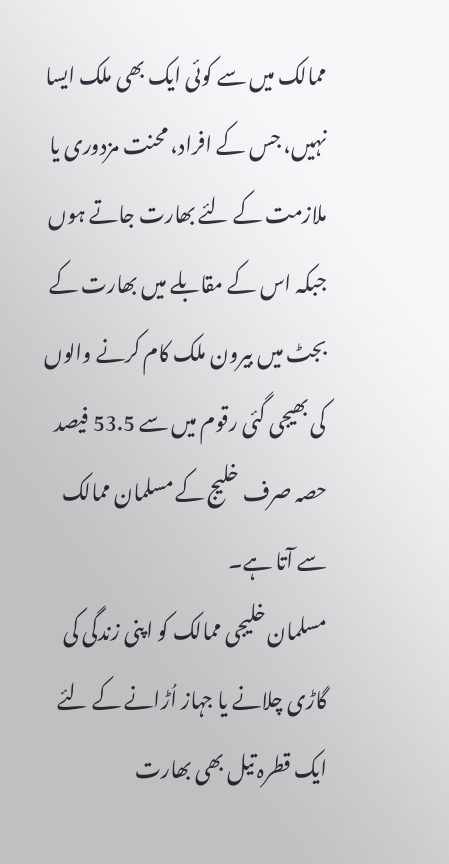ممالک میں سے کوئی ایک بھی ملک ایسا نہیں، جس کے افراد، محنت مزدوری یا ملازمت کے لئے بھارت جاتے ہوں جبکہ اس کے مقابلے میں بھارت کے بجٹ میں بیرون ملک کام کرنے والوں کی بھیجی گئی رقوم میں سے 53.5 فیصد حصہ صرف خلیج کے مسلمان ممالک سے آتا ہے۔
مسلمان خلیجی ممالک کو اپنی زندگی کی گاڑی چلانے یا جہاز اُڑانے کے لئے ایک قطرہ تیل بھی بھارت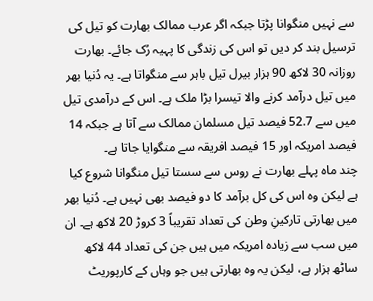سے نہیں منگوانا پڑتا جبکہ اگر عرب ممالک بھارت کو تیل کی ترسیل بند کر دیں تو اس کی زندگی کا پہیہ رُک جائے۔ بھارت روزانہ 30 لاکھ 90 ہزار بیرل تیل باہر سے منگواتا ہے۔ یہ دُنیا بھر میں تیل درآمد کرنے والا تیسرا بڑا ملک ہے۔ اس کے درآمدی تیل میں سے 52.7 فیصد تیل مسلمان ممالک سے آتا ہے جبکہ 14 فیصد امریکہ اور 15 فیصد افریقہ سے منگوایا جاتا ہے۔
چند ماہ پہلے بھارت نے روس سے سستا تیل منگوانا شروع کیا ہے لیکن وہ اس کی کل برآمد کا دو فیصد بھی نہیں ہے۔ دُنیا بھر میں بھارتی تارکینِ وطن کی تعداد تقریباً 3 کروڑ 20 لاکھ ہے۔ ان میں سب سے زیادہ امریکہ میں ہیں جن کی تعداد 44 لاکھ ساٹھ ہزار ہے، لیکن یہ وہ بھارتی ہیں جو وہاں کے کارپوریٹ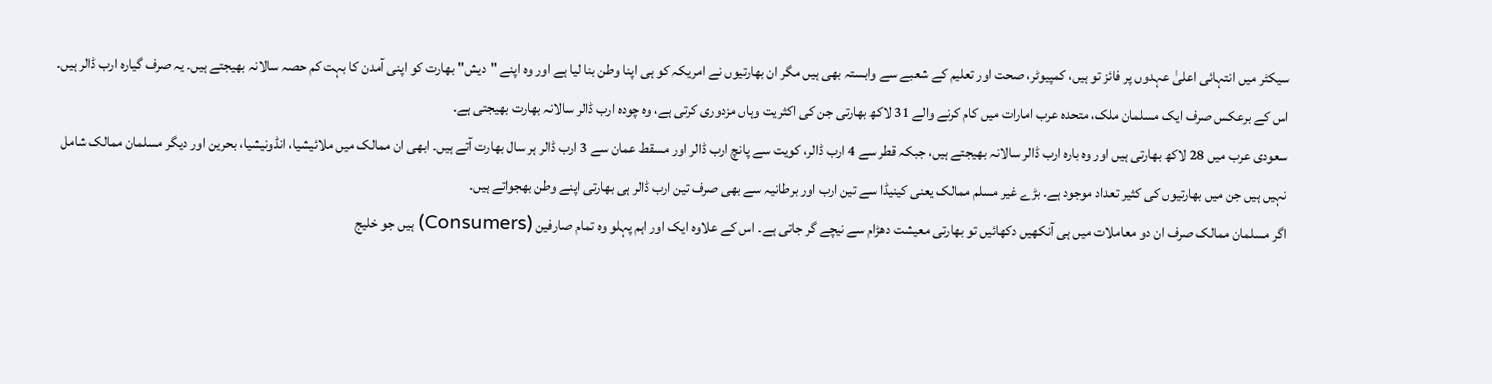سیکٹر میں انتہائی اعلیٰ عہدوں پر فائز تو ہیں، کمپیوٹر، صحت اور تعلیم کے شعبے سے وابستہ بھی ہیں مگر ان بھارتیوں نے امریکہ کو ہی اپنا وطن بنا لیا ہے اور وہ اپنے "دیش" بھارت کو اپنی آمدن کا بہت کم حصہ سالانہ بھیجتے ہیں۔ یہ صرف گیارہ ارب ڈالر ہیں۔ اس کے برعکس صرف ایک مسلمان ملک، متحدہ عرب امارات میں کام کرنے والے 31 لاکھ بھارتی جن کی اکثریت وہاں مزدوری کرتی ہے، وہ چودہ ارب ڈالر سالانہ بھارت بھیجتی ہے۔
سعودی عرب میں 28 لاکھ بھارتی ہیں اور وہ بارہ ارب ڈالر سالانہ بھیجتے ہیں، جبکہ قطر سے 4 ارب ڈالر، کویت سے پانچ ارب ڈالر اور مسقط عمان سے 3 ارب ڈالر ہر سال بھارت آتے ہیں۔ ابھی ان ممالک میں ملائیشیا، انڈونیشیا، بحرین اور دیگر مسلمان ممالک شامل نہیں ہیں جن میں بھارتیوں کی کثیر تعداد موجود ہے۔ بڑے غیر مسلم ممالک یعنی کینیڈا سے تین ارب اور برطانیہ سے بھی صرف تین ارب ڈالر ہی بھارتی اپنے وطن بھجواتے ہیں۔
اگر مسلمان ممالک صرف ان دو معاملات میں ہی آنکھیں دکھائیں تو بھارتی معیشت دھڑام سے نیچے گر جاتی ہے۔ اس کے علاوہ ایک اور اہم پہلو وہ تمام صارفین (Consumers) ہیں جو خلیج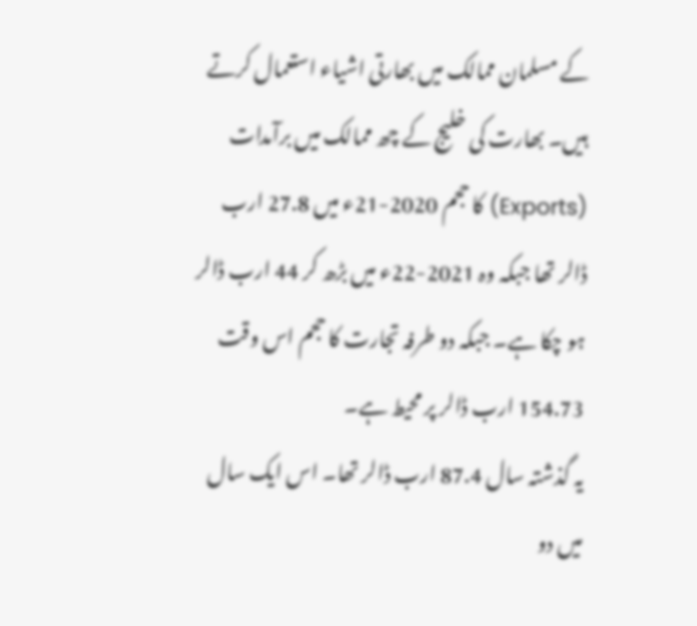کے مسلمان ممالک میں بھارتی اشیاء استعمال کرتے ہیں۔ بھارت کی خلیج کے چھ ممالک میں برآمدات (Exports) کا حجم 2020-21ء میں 27.8 ارب ڈالر تھا جبکہ وہ 2021-22ء میں بڑھ کر 44 ارب ڈالر ہو چکا ہے۔ جبکہ دو طرفہ تجارت کا حجم اس وقت 154.73 ارب ڈالر پر محیط ہے۔
یہ گذشتہ سال 87.4 ارب ڈالر تھا۔ اس ایک سال میں دو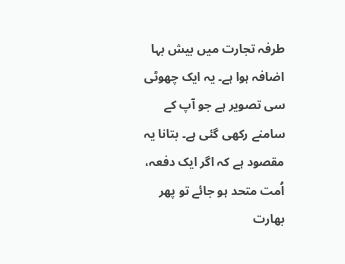طرفہ تجارت میں بیش بہا اضافہ ہوا ہے۔ یہ ایک چھوٹی سی تصویر ہے جو آپ کے سامنے رکھی گئی ہے۔ بتانا یہ مقصود ہے کہ اگر ایک دفعہ، اُمت متحد ہو جائے تو پھر بھارت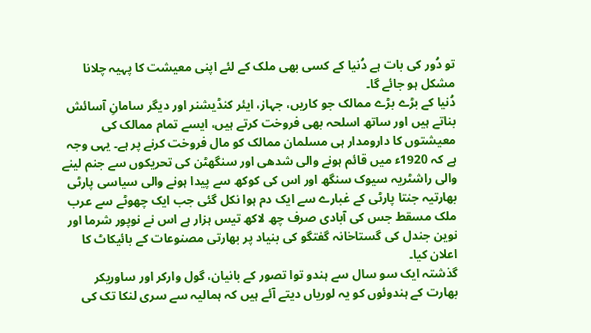تو دُور کی بات ہے دُنیا کے کسی بھی ملک کے لئے اپنی معیشت کا پہیہ چلانا مشکل ہو جائے گا۔
دُنیا کے بڑے بڑے ممالک جو کاریں، جہاز، ایئر کنڈیشنر اور دیگر سامانِ آسائش بناتے ہیں اور ساتھ اسلحہ بھی فروخت کرتے ہیں، ایسے تمام ممالک کی معیشتوں کا دارومدار ہی مسلمان ممالک کو مال فروخت کرنے پر ہے۔ یہی وجہ ہے کہ 1920ء میں قائم ہونے والی شدھی اور سنگھٹن کی تحریکوں سے جنم لینے والی راشٹریہ سیوک سنگھ اور اس کی کوکھ سے پیدا ہونے والی سیاسی پارٹی بھارتیہ جنتا پارٹی کے غبارے سے ایک دم ہوا نکل گئی جب ایک چھوٹے سے عرب ملک مسقط جس کی آبادی صرف چھ لاکھ تیس ہزار ہے اس نے نوپور شرما اور نوین جندل کی گستاخانہ گفتگو کی بنیاد پر بھارتی مصنوعات کے بائیکاٹ کا اعلان کیا۔
گذشتہ ایک سو سال سے ہندو توا تصور کے بانیان، گول وارکر اور ساوریکر بھارت کے ہندوئوں کو یہ لوریاں دیتے آئے ہیں کہ ہمالیہ سے سری لنکا تک کی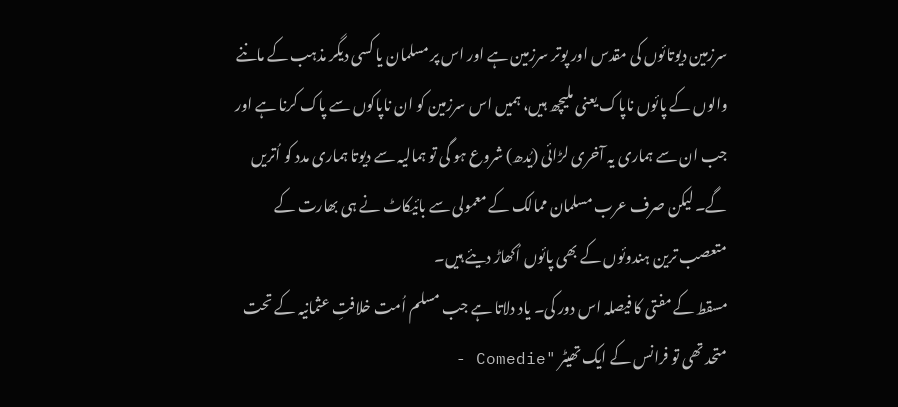سرزمین دیوتائوں کی مقدس اور پوتر سرزمین ہے اور اس پر مسلمان یا کسی دیگر مذہب کے ماننے والوں کے پائوں ناپاک یعنی ملیچھ ہیں، ہمیں اس سرزمین کو ان ناپاکوں سے پاک کرنا ہے اور جب ان سے ہماری یہ آخری لڑائی (یُدھ) شروع ہو گی تو ہمالیہ سے دیوتا ہماری مدد کو اُتریں گے۔ لیکن صرف عرب مسلمان ممالک کے معمولی سے بائیکاٹ نے ہی بھارت کے متعصب ترین ہندوئوں کے بھی پائوں اُکھاڑ دیئے ہیں۔
مسقط کے مفتی کا فیصلہ اس دور کی۔ یاد دلاتا ہے جب مسلم اُمت خلافتِ عثمانیہ کے تحت متحد تھی تو فرانس کے ایک تھیٹر "Comedie -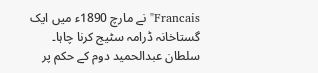Francais" نے مارچ 1890ء میں ایک گستاخانہ ڈرامہ سٹیج کرنا چاہا۔ سلطان عبدالحمید دوم کے حکم پر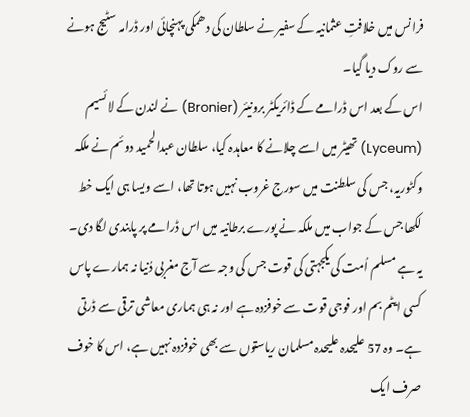فرانس میں خلافتِ عثمانیہ کے سفیر نے سلطان کی دھمکی پہنچائی اور ڈرامہ سٹیج ہونے سے روک دیا گیا۔
اس کے بعد اس ڈرامے کے ڈائریکٹر برونیئر (Bronier) نے لندن کے لائسیم (Lyceum) تھیٹر میں اسے چلانے کا معاہدہ کیا، سلطان عبدالحمید دوئم نے ملکہ وکٹوریہ، جس کی سلطنت میں سورج غروب نہیں ہوتا تھا، اسے ویسا ہی ایک خط لکھا جس کے جواب میں ملکہ نے پورے برطانیہ میں اس ڈرامے پر پابندی لگا دی۔
یہ ہے مسلم اُمت کی یکجہتی کی قوت جس کی وجہ سے آج مغربی دُنیا نہ ہمارے پاس کسی ایٹم بم اور فوجی قوت سے خوفزدہ ہے اور نہ ہی ہماری معاشی ترقی سے ڈرتی ہے۔ وہ 57 علیحدہ علیحدہ مسلمان ریاستوں سے بھی خوفزدہ نہیں ہے، اس کا خوف صرف ایک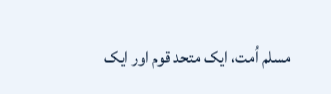مسلم اُمت، ایک متحد قوم اور ایک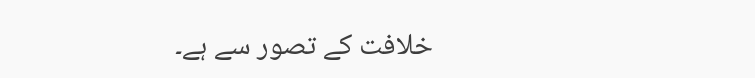خلافت کے تصور سے ہے۔